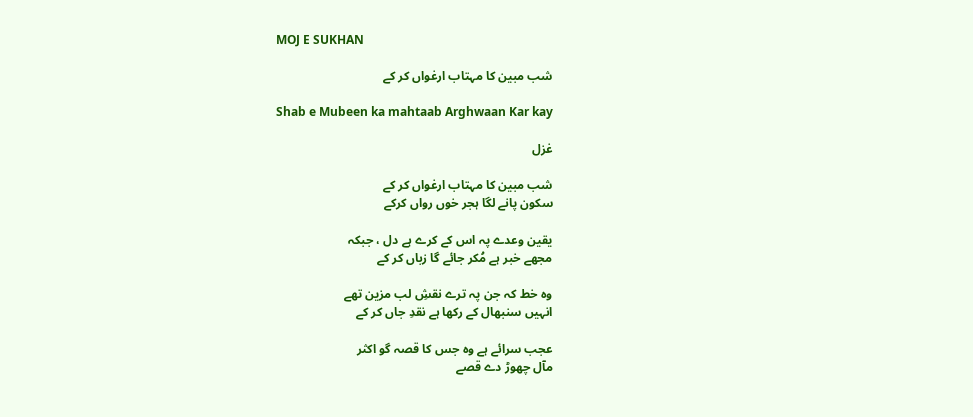MOJ E SUKHAN

شب مبین کا مہتاب ارغواں کر کے

Shab e Mubeen ka mahtaab Arghwaan Kar kay

غزل

شب مبین کا مہتاب ارغواں کر کے
سکون پانے لگا ہجر خوں رواں کرکے

یقین وعدے پہ اس کے کرے ہے دل ، جبکہ
مجھے خبر ہے مُکر جائے گا زباں کر کے

وہ خط کہ جن پہ ترے نقشِ لب مزین تھے
انہیں سنبھال کے رکھا ہے نقدِ جاں کر کے

عجب سرائے ہے وہ جس کا قصہ گو اکثر
مآل چھوڑ دے قصے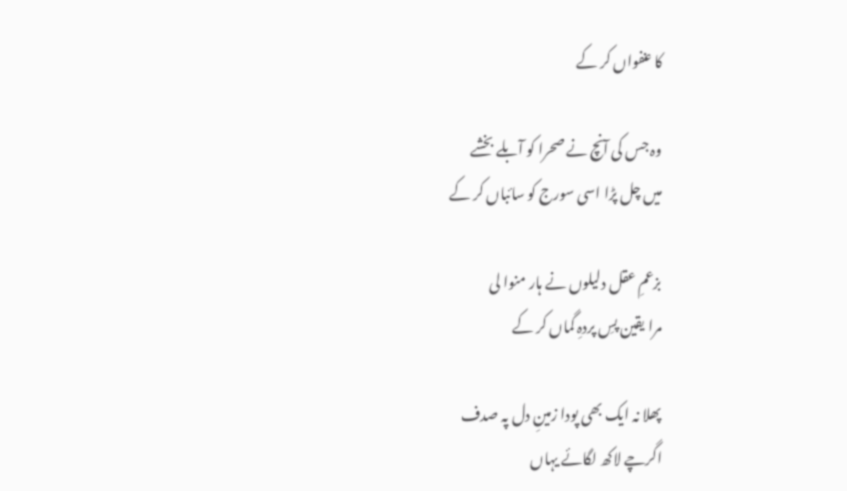کا عنفواں کر کے

وہ جس کی آنچ نے صحرا کو آبلے بخشے
میں چل پڑا اسی سورج کو سائباں کر کے

بزعمِ عقل دلیلوں نے ہار منوا لی
مرا یقین پسِ پردہِ گماں کر کے

پھلا نہ ایک بھی پودا زمینِ دل پہ صدف
اگرچے لاکھ لگائے یہاں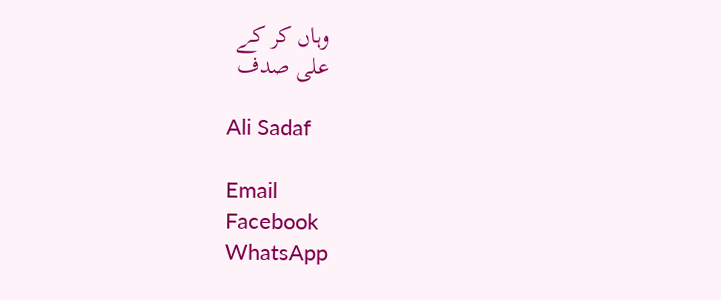وہاں کر کے
علی صدف

Ali Sadaf

Email
Facebook
WhatsApp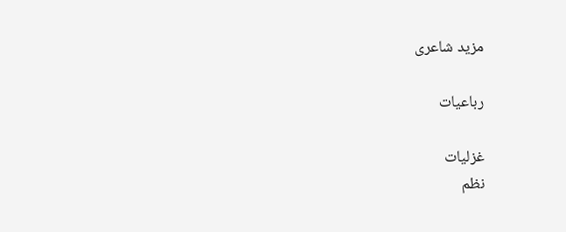مزید شاعری

رباعیات

غزلیات
نظم